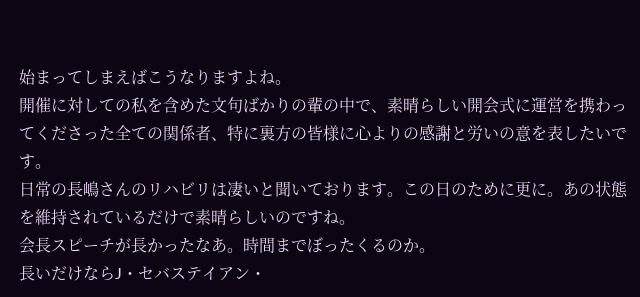始まってしまえばこうなりますよね。
開催に対しての私を含めた文句ばかりの輩の中で、素晴らしい開会式に運営を携わってくださった全ての関係者、特に裏方の皆様に心よりの感謝と労いの意を表したいです。
日常の長嶋さんのリハビリは凄いと聞いております。この日のために更に。あの状態を維持されているだけで素晴らしいのですね。
会長スピーチが長かったなあ。時間までぼったくるのか。
長いだけならJ・セバステイアン・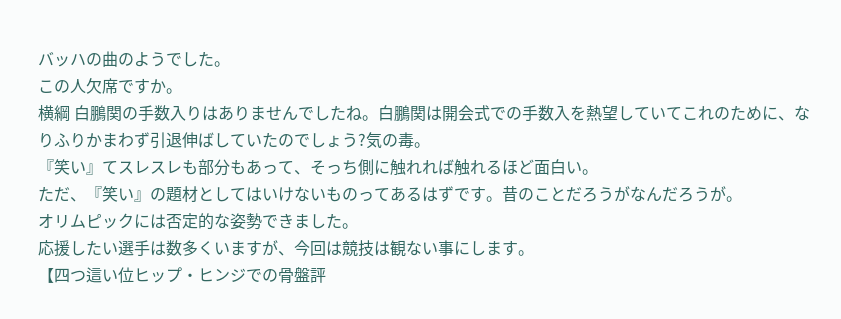バッハの曲のようでした。
この人欠席ですか。
横綱 白鵬関の手数入りはありませんでしたね。白鵬関は開会式での手数入を熱望していてこれのために、なりふりかまわず引退伸ばしていたのでしょう?気の毒。
『笑い』てスレスレも部分もあって、そっち側に触れれば触れるほど面白い。
ただ、『笑い』の題材としてはいけないものってあるはずです。昔のことだろうがなんだろうが。
オリムピックには否定的な姿勢できました。
応援したい選手は数多くいますが、今回は競技は観ない事にします。
【四つ這い位ヒップ・ヒンジでの骨盤評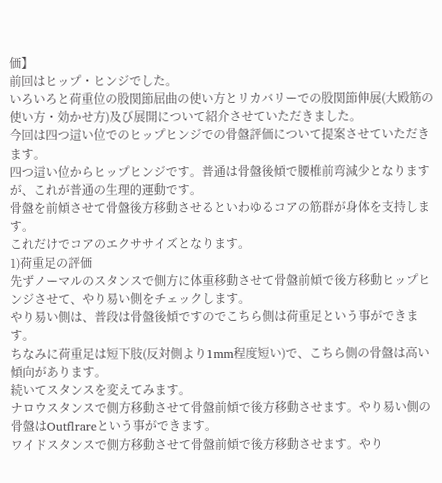価】
前回はヒップ・ヒンジでした。
いろいろと荷重位の股関節屈曲の使い方とリカバリーでの股関節伸展(大殿筋の使い方・効かせ方)及び展開について紹介させていただきました。
今回は四つ這い位でのヒップヒンジでの骨盤評価について提案させていただきます。
四つ這い位からヒップヒンジです。普通は骨盤後傾で腰椎前弯減少となりますが、これが普通の生理的運動です。
骨盤を前傾させて骨盤後方移動させるといわゆるコアの筋群が身体を支持します。
これだけでコアのエクササイズとなります。
1)荷重足の評価
先ずノーマルのスタンスで側方に体重移動させて骨盤前傾で後方移動ヒップヒンジさせて、やり易い側をチェックします。
やり易い側は、普段は骨盤後傾ですのでこちら側は荷重足という事ができます。
ちなみに荷重足は短下肢(反対側より1mm程度短い)で、こちら側の骨盤は高い傾向があります。
続いてスタンスを変えてみます。
ナロウスタンスで側方移動させて骨盤前傾で後方移動させます。やり易い側の骨盤はOutflrareという事ができます。
ワイドスタンスで側方移動させて骨盤前傾で後方移動させます。やり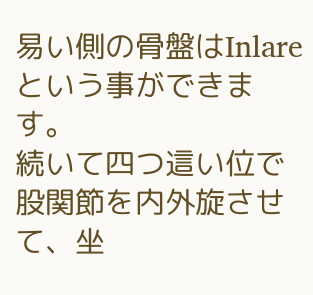易い側の骨盤はInlareという事ができます。
続いて四つ這い位で股関節を内外旋させて、坐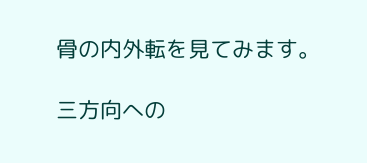骨の内外転を見てみます。

三方向への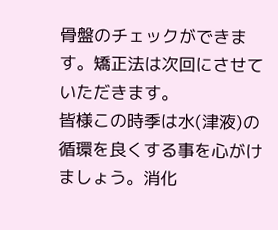骨盤のチェックができます。矯正法は次回にさせていただきます。
皆様この時季は水(津液)の循環を良くする事を心がけましょう。消化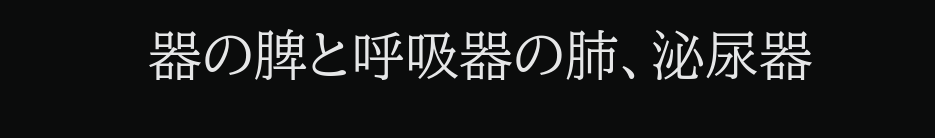器の脾と呼吸器の肺、泌尿器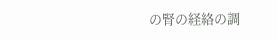の腎の経絡の調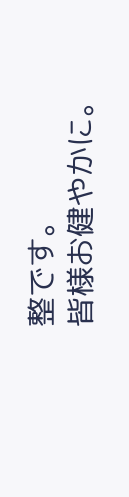整です。
皆様お健やかに。